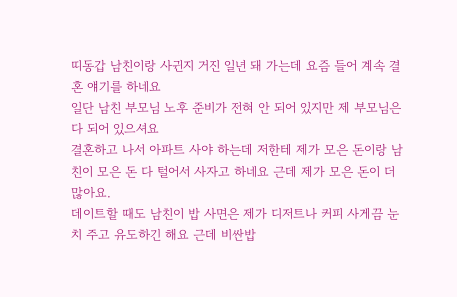띠동갑 남친이랑 사귄지 거진 일년 돼 가는데 요즘 들어 계속 결혼 얘기를 하네요
일단 남친 부모님 노후 준비가 전혀 안 되어 있지만 제 부모님은 다 되어 있으셔요
결혼하고 나서 아파트 사야 하는데 저한테 제가 모은 돈이랑 남친이 모은 돈 다 털어서 사자고 하네요 근데 제가 모은 돈이 더 많아요.
데이트할 때도 남친이 밥 사면은 제가 디저트나 커피 사게끔 눈치 주고 유도하긴 해요 근데 비싼밥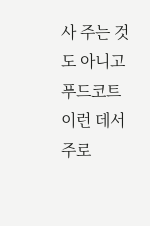사 주는 것도 아니고 푸드코트 이런 데서 주로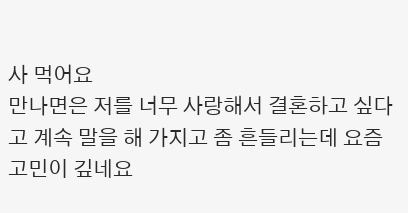사 먹어요
만나면은 저를 너무 사랑해서 결혼하고 싶다고 계속 말을 해 가지고 좀 흔들리는데 요즘 고민이 깊네요